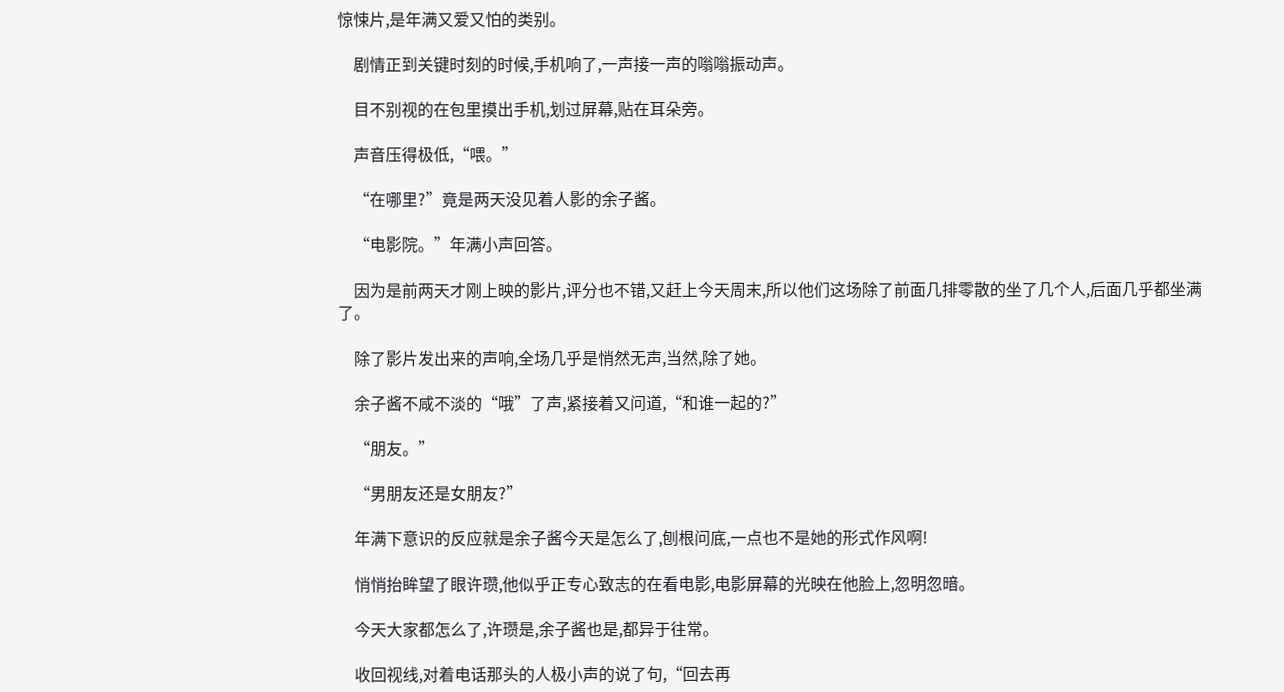惊悚片,是年满又爱又怕的类别。

    剧情正到关键时刻的时候,手机响了,一声接一声的嗡嗡振动声。

    目不别视的在包里摸出手机,划过屏幕,贴在耳朵旁。

    声音压得极低,“喂。”

    “在哪里?”竟是两天没见着人影的余子酱。

    “电影院。”年满小声回答。

    因为是前两天才刚上映的影片,评分也不错,又赶上今天周末,所以他们这场除了前面几排零散的坐了几个人,后面几乎都坐满了。

    除了影片发出来的声响,全场几乎是悄然无声,当然,除了她。

    余子酱不咸不淡的“哦”了声,紧接着又问道,“和谁一起的?”

    “朋友。”

    “男朋友还是女朋友?”

    年满下意识的反应就是余子酱今天是怎么了,刨根问底,一点也不是她的形式作风啊!

    悄悄抬眸望了眼许瓒,他似乎正专心致志的在看电影,电影屏幕的光映在他脸上,忽明忽暗。

    今天大家都怎么了,许瓒是,余子酱也是,都异于往常。

    收回视线,对着电话那头的人极小声的说了句,“回去再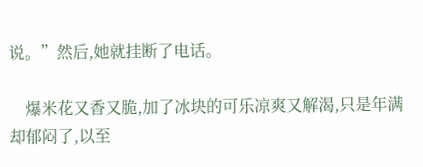说。”然后,她就挂断了电话。

    爆米花又香又脆,加了冰块的可乐凉爽又解渴,只是年满却郁闷了,以至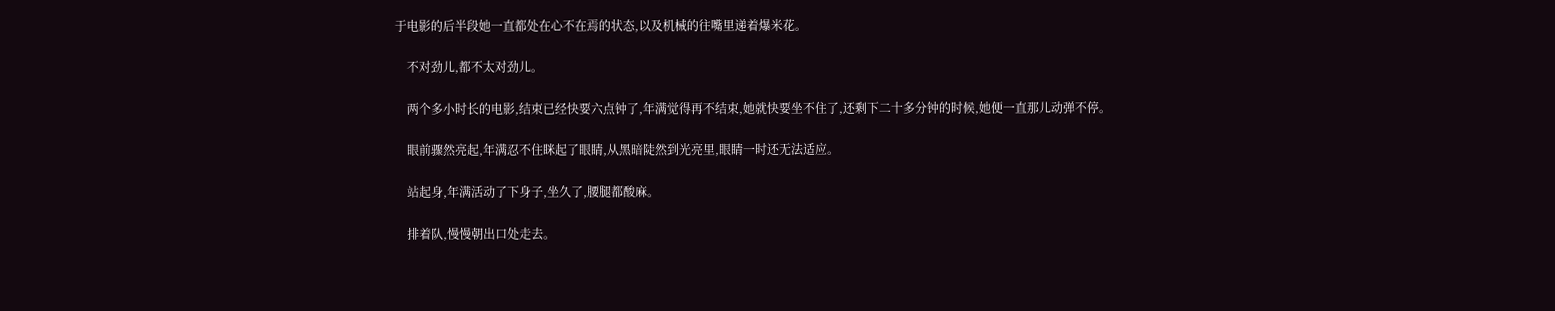于电影的后半段她一直都处在心不在焉的状态,以及机械的往嘴里递着爆米花。

    不对劲儿,都不太对劲儿。

    两个多小时长的电影,结束已经快要六点钟了,年满觉得再不结束,她就快要坐不住了,还剩下二十多分钟的时候,她便一直那儿动弹不停。

    眼前骤然亮起,年满忍不住眯起了眼睛,从黑暗陡然到光亮里,眼睛一时还无法适应。

    站起身,年满活动了下身子,坐久了,腰腿都酸麻。

    排着队,慢慢朝出口处走去。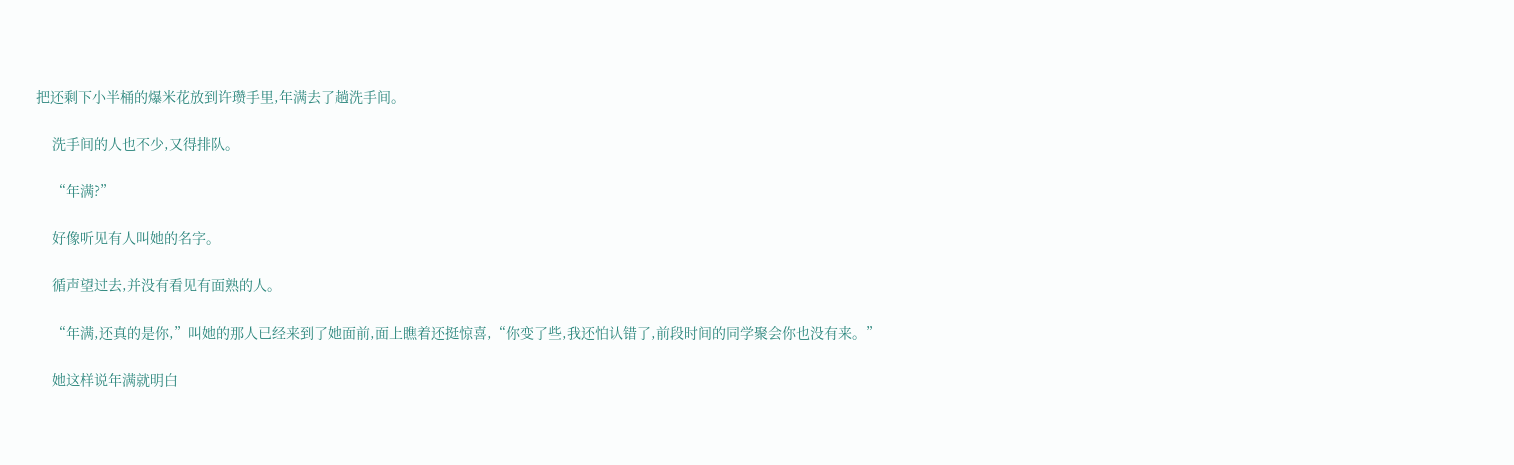把还剩下小半桶的爆米花放到许瓒手里,年满去了趟洗手间。

    洗手间的人也不少,又得排队。

    “年满?”

    好像听见有人叫她的名字。

    循声望过去,并没有看见有面熟的人。

    “年满,还真的是你,”叫她的那人已经来到了她面前,面上瞧着还挺惊喜,“你变了些,我还怕认错了,前段时间的同学聚会你也没有来。”

    她这样说年满就明白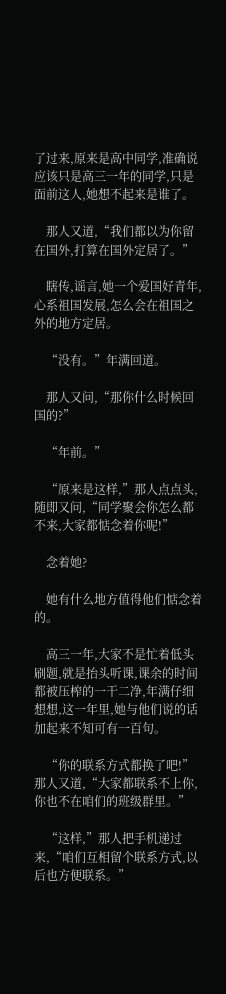了过来,原来是高中同学,准确说应该只是高三一年的同学,只是面前这人,她想不起来是谁了。

    那人又道,“我们都以为你留在国外,打算在国外定居了。”

    瞎传,谣言,她一个爱国好青年,心系祖国发展,怎么会在祖国之外的地方定居。

    “没有。”年满回道。

    那人又问,“那你什么时候回国的?”

    “年前。”

    “原来是这样,”那人点点头,随即又问,“同学聚会你怎么都不来,大家都惦念着你呢!”

    念着她?

    她有什么地方值得他们惦念着的。

    高三一年,大家不是忙着低头刷题,就是抬头听课,课余的时间都被压榨的一干二净,年满仔细想想,这一年里,她与他们说的话加起来不知可有一百句。

    “你的联系方式都换了吧!”那人又道,“大家都联系不上你,你也不在咱们的班级群里。”

    “这样,”那人把手机递过来,“咱们互相留个联系方式,以后也方便联系。”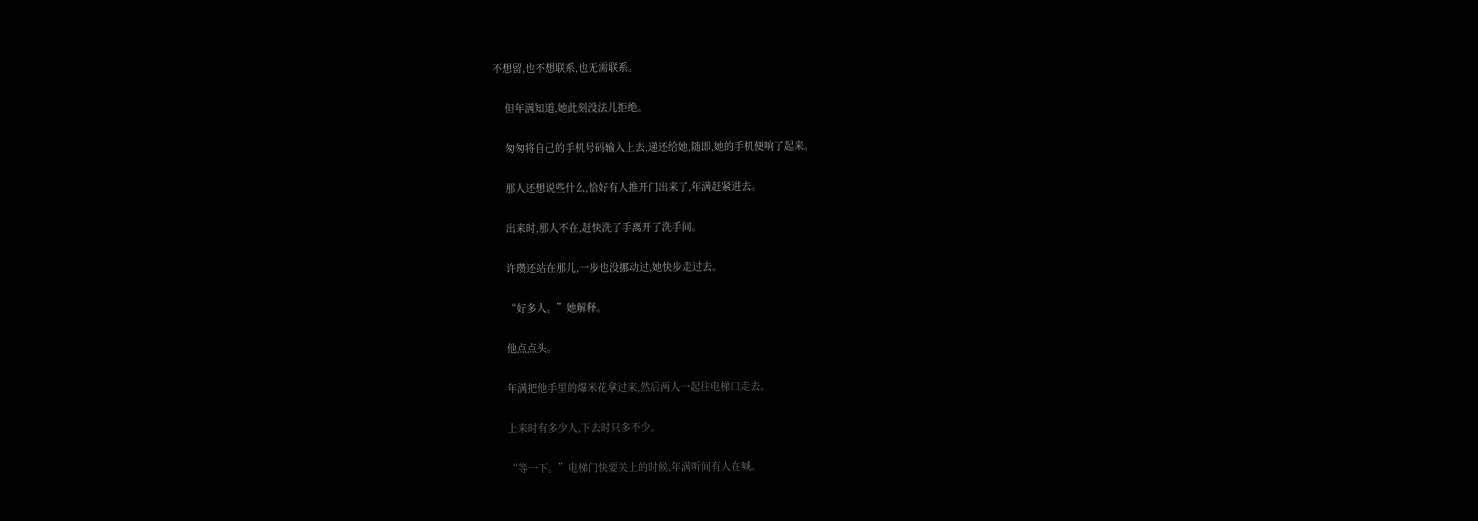不想留,也不想联系,也无需联系。

    但年满知道,她此刻没法儿拒绝。

    匆匆将自己的手机号码输入上去,递还给她,随即,她的手机便响了起来。

    那人还想说些什么,恰好有人推开门出来了,年满赶紧进去。

    出来时,那人不在,赶快洗了手离开了洗手间。

    许瓒还站在那儿,一步也没挪动过,她快步走过去。

    “好多人。”她解释。

    他点点头。

    年满把他手里的爆米花拿过来,然后两人一起往电梯口走去。

    上来时有多少人,下去时只多不少。

    “等一下。”电梯门快要关上的时候,年满听间有人在喊。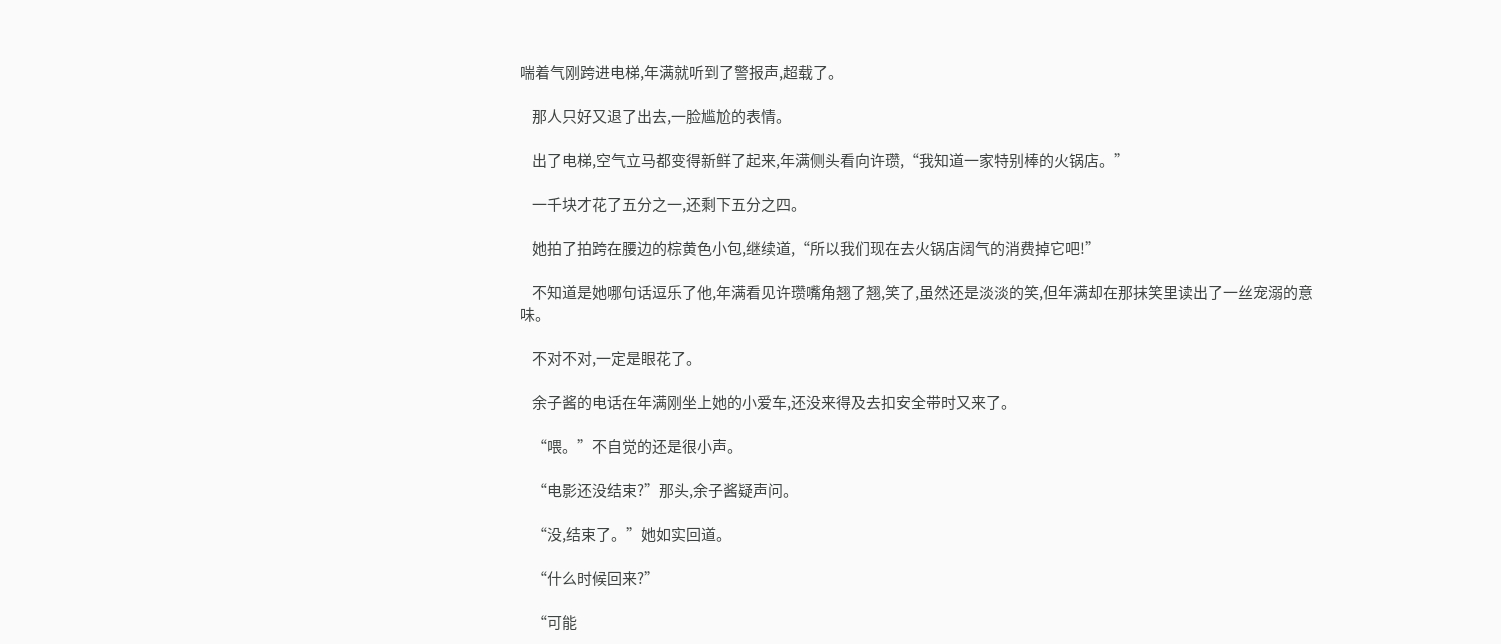喘着气刚跨进电梯,年满就听到了警报声,超载了。

    那人只好又退了出去,一脸尴尬的表情。

    出了电梯,空气立马都变得新鲜了起来,年满侧头看向许瓒,“我知道一家特别棒的火锅店。”

    一千块才花了五分之一,还剩下五分之四。

    她拍了拍跨在腰边的棕黄色小包,继续道,“所以我们现在去火锅店阔气的消费掉它吧!”

    不知道是她哪句话逗乐了他,年满看见许瓒嘴角翘了翘,笑了,虽然还是淡淡的笑,但年满却在那抹笑里读出了一丝宠溺的意味。

    不对不对,一定是眼花了。

    余子酱的电话在年满刚坐上她的小爱车,还没来得及去扣安全带时又来了。

    “喂。”不自觉的还是很小声。

    “电影还没结束?”那头,余子酱疑声问。

    “没,结束了。”她如实回道。

    “什么时候回来?”

    “可能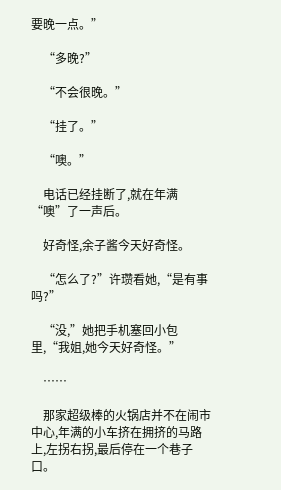要晚一点。”

    “多晚?”

    “不会很晚。”

    “挂了。”

    “噢。”

    电话已经挂断了,就在年满“噢”了一声后。

    好奇怪,余子酱今天好奇怪。

    “怎么了?”许瓒看她,“是有事吗?”

    “没,”她把手机塞回小包里,“我姐,她今天好奇怪。”

    ……

    那家超级棒的火锅店并不在闹市中心,年满的小车挤在拥挤的马路上,左拐右拐,最后停在一个巷子口。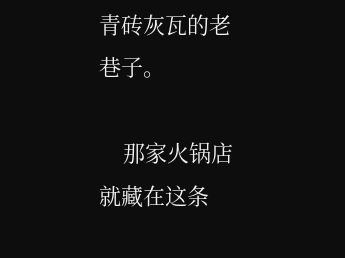青砖灰瓦的老巷子。

    那家火锅店就藏在这条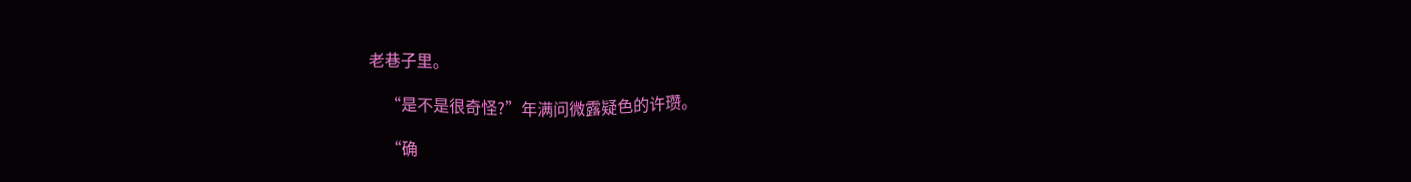老巷子里。

    “是不是很奇怪?”年满问微露疑色的许瓒。

    “确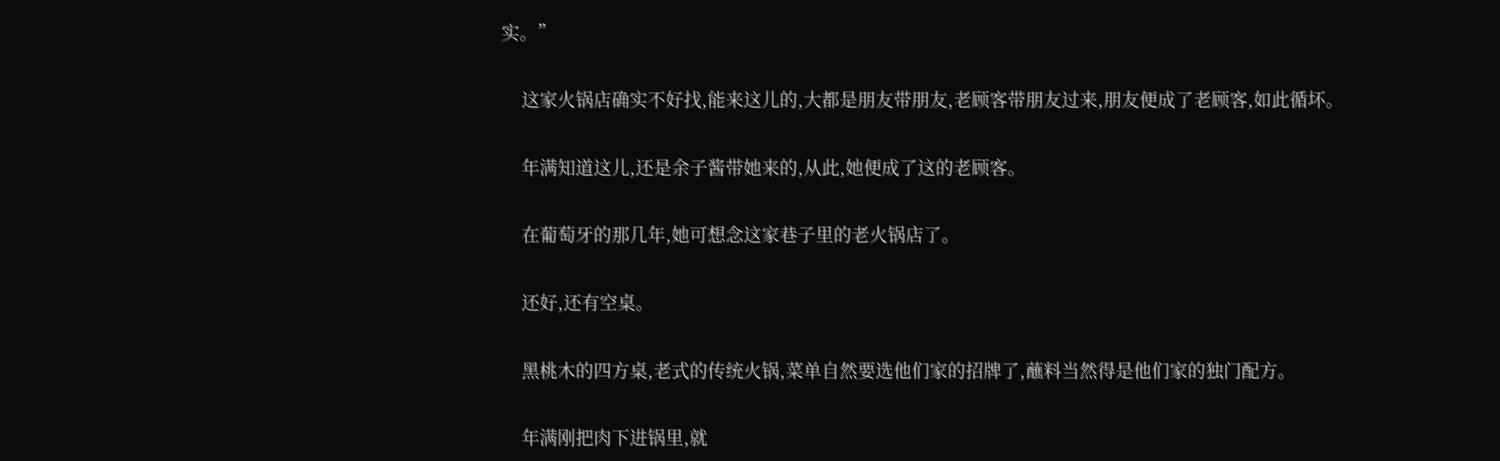实。”

    这家火锅店确实不好找,能来这儿的,大都是朋友带朋友,老顾客带朋友过来,朋友便成了老顾客,如此循坏。

    年满知道这儿,还是余子酱带她来的,从此,她便成了这的老顾客。

    在葡萄牙的那几年,她可想念这家巷子里的老火锅店了。

    还好,还有空桌。

    黑桃木的四方桌,老式的传统火锅,菜单自然要选他们家的招牌了,蘸料当然得是他们家的独门配方。

    年满刚把肉下进锅里,就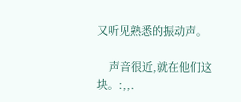又听见熟悉的振动声。

    声音很近,就在他们这块。:,,.